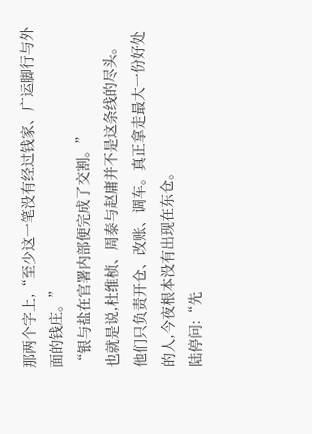那两个字上,“至少这一笔没有经过钱家、广运脚行与外面的钱庄。”
“银与盐在官署内部便完成了交割。”
也就是说,杜维桢、周泰与赵庸并不是这条线的尽头。
他们只负责开仓、改账、调车。真正拿走最大一份好处的人,今夜根本没有出现在东仓。
陆停问:“先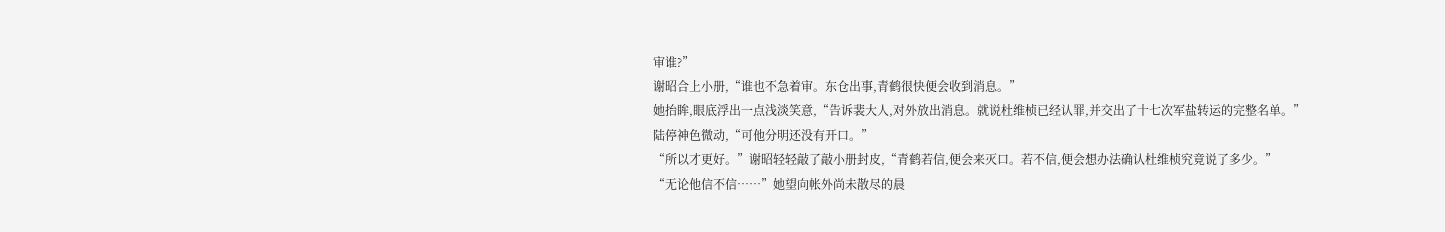审谁?”
谢昭合上小册,“谁也不急着审。东仓出事,青鹤很快便会收到消息。”
她抬眸,眼底浮出一点浅淡笑意,“告诉裴大人,对外放出消息。就说杜维桢已经认罪,并交出了十七次军盐转运的完整名单。”
陆停神色微动,“可他分明还没有开口。”
“所以才更好。”谢昭轻轻敲了敲小册封皮,“青鹤若信,便会来灭口。若不信,便会想办法确认杜维桢究竟说了多少。”
“无论他信不信……”她望向帐外尚未散尽的晨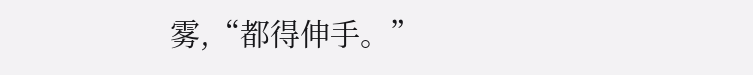雾,“都得伸手。”